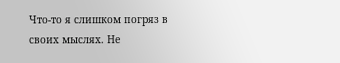Что-то я слишком погряз в своих мыслях. Не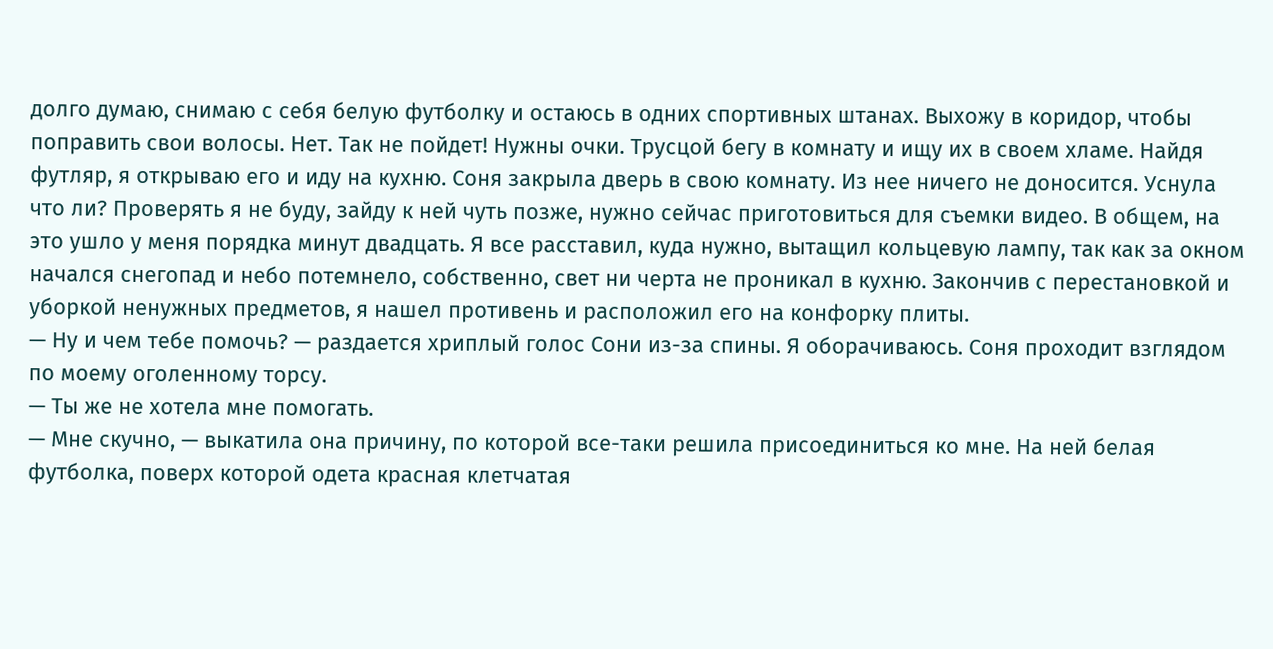долго думаю, снимаю с себя белую футболку и остаюсь в одних спортивных штанах. Выхожу в коридор, чтобы поправить свои волосы. Нет. Так не пойдет! Нужны очки. Трусцой бегу в комнату и ищу их в своем хламе. Найдя футляр, я открываю его и иду на кухню. Соня закрыла дверь в свою комнату. Из нее ничего не доносится. Уснула что ли? Проверять я не буду, зайду к ней чуть позже, нужно сейчас приготовиться для съемки видео. В общем, на это ушло у меня порядка минут двадцать. Я все расставил, куда нужно, вытащил кольцевую лампу, так как за окном начался снегопад и небо потемнело, собственно, свет ни черта не проникал в кухню. Закончив с перестановкой и уборкой ненужных предметов, я нашел противень и расположил его на конфорку плиты.
— Ну и чем тебе помочь? — раздается хриплый голос Сони из-за спины. Я оборачиваюсь. Соня проходит взглядом по моему оголенному торсу.
— Ты же не хотела мне помогать.
— Мне скучно, — выкатила она причину, по которой все-таки решила присоединиться ко мне. На ней белая футболка, поверх которой одета красная клетчатая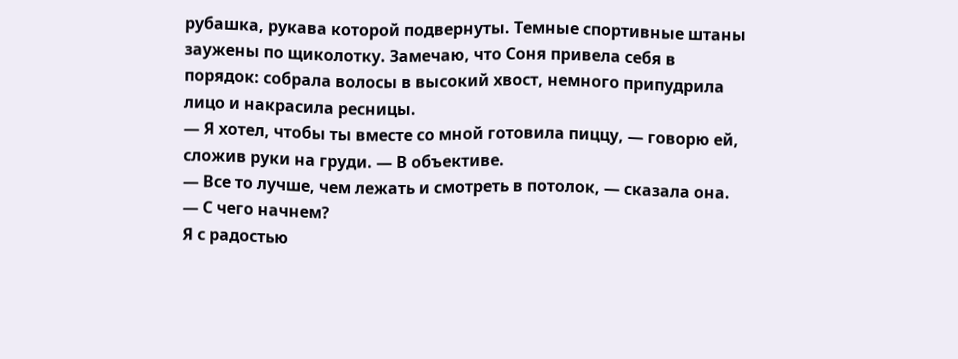рубашка, рукава которой подвернуты. Темные спортивные штаны заужены по щиколотку. Замечаю, что Соня привела себя в порядок: собрала волосы в высокий хвост, немного припудрила лицо и накрасила ресницы.
— Я хотел, чтобы ты вместе со мной готовила пиццу, — говорю ей, сложив руки на груди. — В объективе.
— Все то лучше, чем лежать и смотреть в потолок, — сказала она. — С чего начнем?
Я с радостью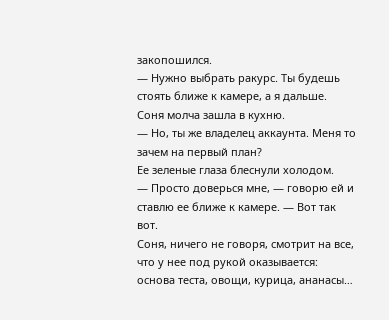закопошился.
— Нужно выбрать ракурс. Ты будешь стоять ближе к камере, а я дальше.
Соня молча зашла в кухню.
— Но, ты же владелец аккаунта. Меня то зачем на первый план?
Ее зеленые глаза блеснули холодом.
— Просто доверься мне, — говорю ей и ставлю ее ближе к камере. — Вот так вот.
Соня, ничего не говоря, смотрит на все, что у нее под рукой оказывается: основа теста, овощи, курица, ананасы…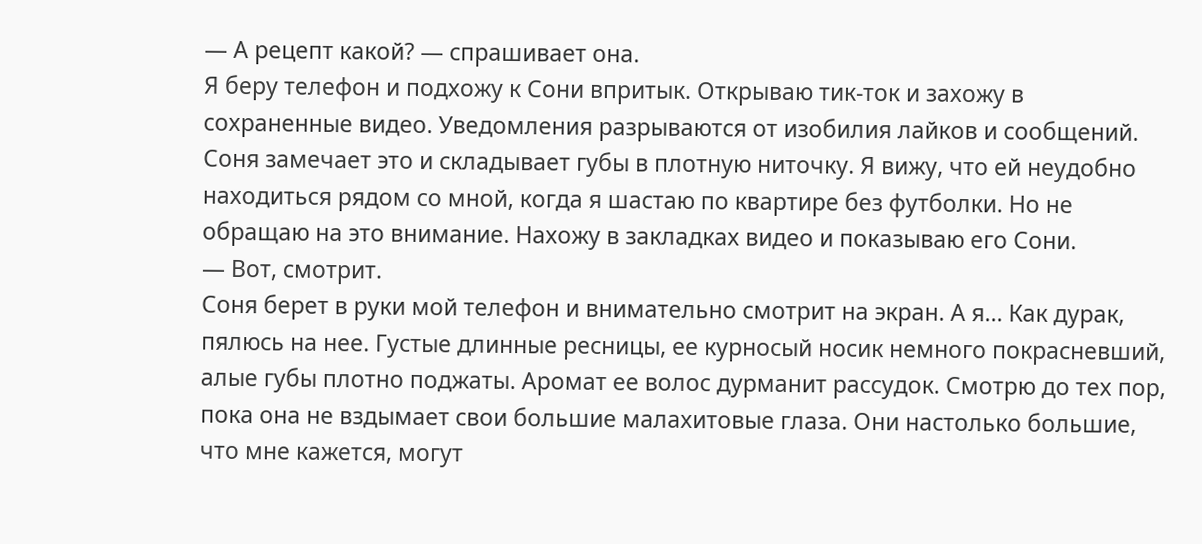— А рецепт какой? — спрашивает она.
Я беру телефон и подхожу к Сони впритык. Открываю тик-ток и захожу в сохраненные видео. Уведомления разрываются от изобилия лайков и сообщений. Соня замечает это и складывает губы в плотную ниточку. Я вижу, что ей неудобно находиться рядом со мной, когда я шастаю по квартире без футболки. Но не обращаю на это внимание. Нахожу в закладках видео и показываю его Сони.
— Вот, смотрит.
Соня берет в руки мой телефон и внимательно смотрит на экран. А я… Как дурак, пялюсь на нее. Густые длинные ресницы, ее курносый носик немного покрасневший, алые губы плотно поджаты. Аромат ее волос дурманит рассудок. Смотрю до тех пор, пока она не вздымает свои большие малахитовые глаза. Они настолько большие, что мне кажется, могут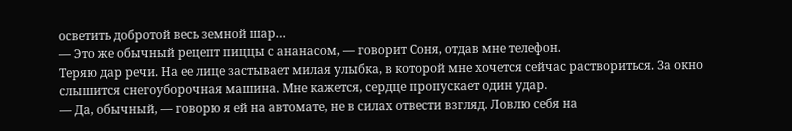осветить добротой весь земной шар…
— Это же обычный рецепт пиццы с ананасом, — говорит Соня, отдав мне телефон.
Теряю дар речи. На ее лице застывает милая улыбка, в которой мне хочется сейчас раствориться. За окно слышится снегоуборочная машина. Мне кажется, сердце пропускает один удар.
— Да, обычный, — говорю я ей на автомате, не в силах отвести взгляд. Ловлю себя на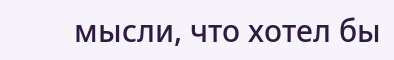мысли, что хотел бы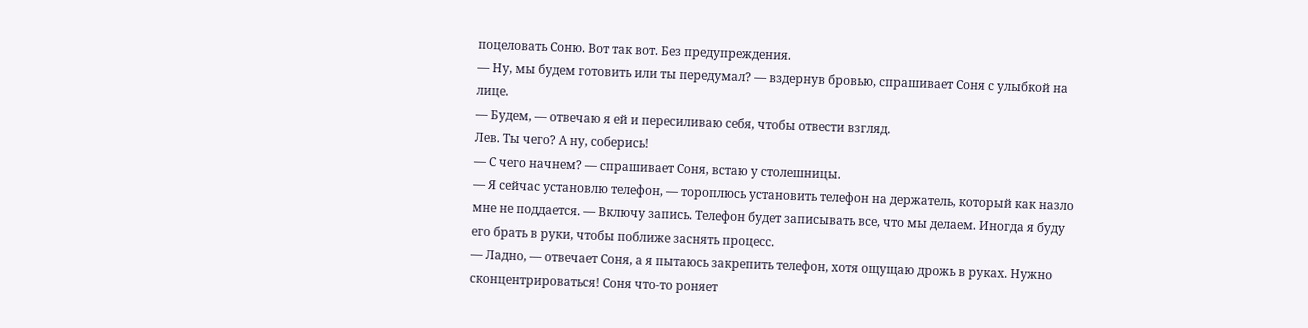поцеловать Соню. Вот так вот. Без предупреждения.
— Ну, мы будем готовить или ты передумал? — вздернув бровью, спрашивает Соня с улыбкой на лице.
— Будем, — отвечаю я ей и пересиливаю себя, чтобы отвести взгляд.
Лев. Ты чего? А ну, соберись!
— С чего начнем? — спрашивает Соня, встаю у столешницы.
— Я сейчас установлю телефон, — тороплюсь установить телефон на держатель, который как назло мне не поддается. — Включу запись. Телефон будет записывать все, что мы делаем. Иногда я буду его брать в руки, чтобы поближе заснять процесс.
— Ладно, — отвечает Соня, а я пытаюсь закрепить телефон, хотя ощущаю дрожь в руках. Нужно сконцентрироваться! Соня что-то роняет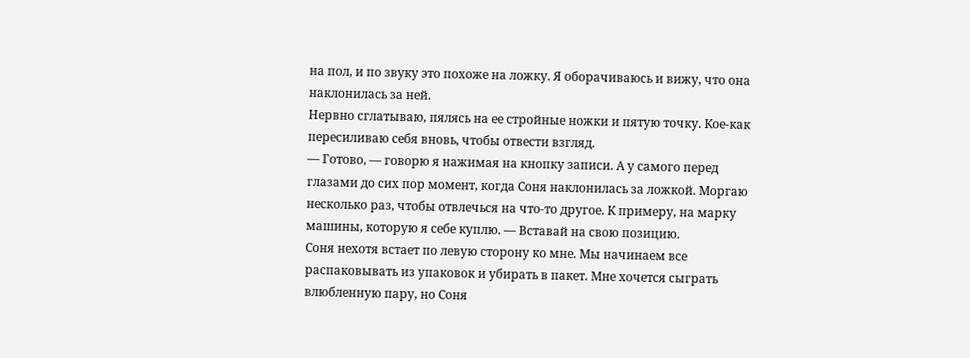на пол, и по звуку это похоже на ложку. Я оборачиваюсь и вижу, что она наклонилась за ней.
Нервно сглатываю, пялясь на ее стройные ножки и пятую точку. Кое-как пересиливаю себя вновь, чтобы отвести взгляд.
— Готово, — говорю я нажимая на кнопку записи. А у самого перед глазами до сих пор момент, когда Соня наклонилась за ложкой. Моргаю несколько раз, чтобы отвлечься на что-то другое. К примеру, на марку машины, которую я себе куплю. — Вставай на свою позицию.
Соня нехотя встает по левую сторону ко мне. Мы начинаем все распаковывать из упаковок и убирать в пакет. Мне хочется сыграть влюбленную пару, но Соня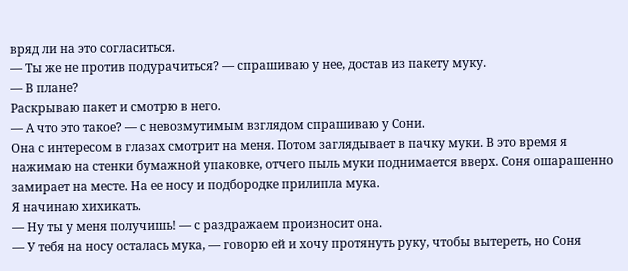вряд ли на это согласиться.
— Ты же не против подурачиться? — спрашиваю у нее, достав из пакету муку.
— В плане?
Раскрываю пакет и смотрю в него.
— А что это такое? — с невозмутимым взглядом спрашиваю у Сони.
Она с интересом в глазах смотрит на меня. Потом заглядывает в пачку муки. В это время я нажимаю на стенки бумажной упаковке, отчего пыль муки поднимается вверх. Соня ошарашенно замирает на месте. На ее носу и подбородке прилипла мука.
Я начинаю хихикать.
— Ну ты у меня получишь! — с раздражаем произносит она.
— У тебя на носу осталась мука, — говорю ей и хочу протянуть руку, чтобы вытереть, но Соня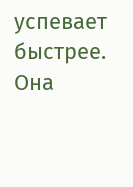успевает быстрее. Она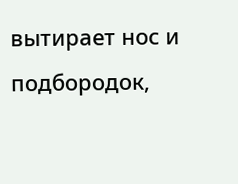вытирает нос и подбородок,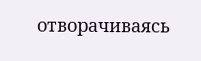отворачиваясь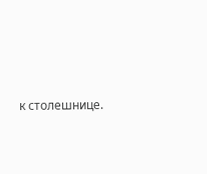к столешнице.